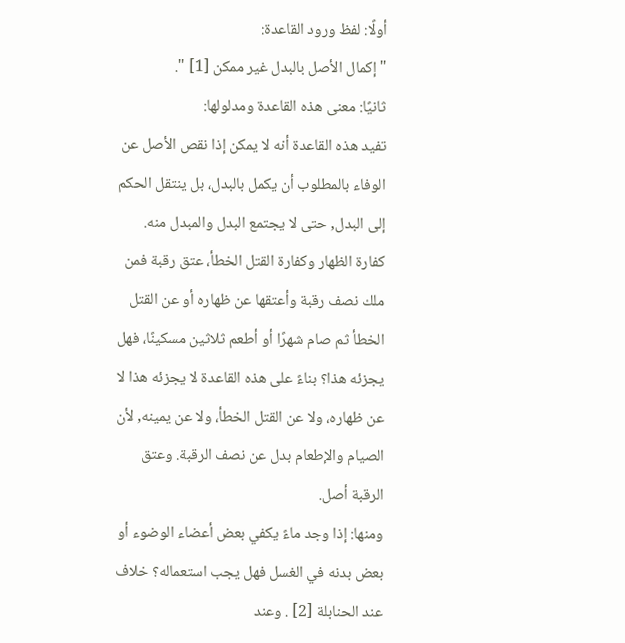أولًا: لفظ ورود القاعدة:
"إكمال الأصل بالبدل غير ممكن [1] ".
ثانيًا: معنى هذه القاعدة ومدلولها:
تفيد هذه القاعدة أنه لا يمكن إذا نقص الأصل عن الوفاء بالمطلوب أن يكمل بالبدل، بل ينتقل الحكم إلى البدل, حتى لا يجتمع البدل والمبدل منه.
كفارة الظهار وكفارة القتل الخطأ، عتق رقبة فمن ملك نصف رقبة وأعتقها عن ظهاره أو عن القتل الخطأ ثم صام شهرًا أو أطعم ثلاثين مسكينًا، فهل يجزئه هذا؟ بناءً على هذه القاعدة لا يجزئه هذا لا عن ظهاره، ولا عن القتل الخطأ، ولا عن يمينه, لأن الصيام والإطعام بدل عن نصف الرقبة. وعتق الرقبة أصل.
ومنها: إذا وجد ماءً يكفي بعض أعضاء الوضوء أو بعض بدنه في الغسل فهل يجب استعماله؟ خلاف عند الحنابلة [2] . وعند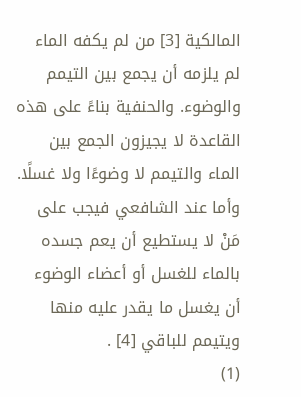المالكية [3] من لم يكفه الماء لم يلزمه أن يجمع بين التيمم والوضوء. والحنفية بناءً على هذه القاعدة لا يجيزون الجمع بين الماء والتيمم لا وضوءًا ولا غسلًا. وأما عند الشافعي فيجب على مَنْ لا يستطيع أن يعم جسده بالماء للغسل أو أعضاء الوضوء أن يغسل ما يقدر عليه منها ويتيمم للباقي [4] .
(1)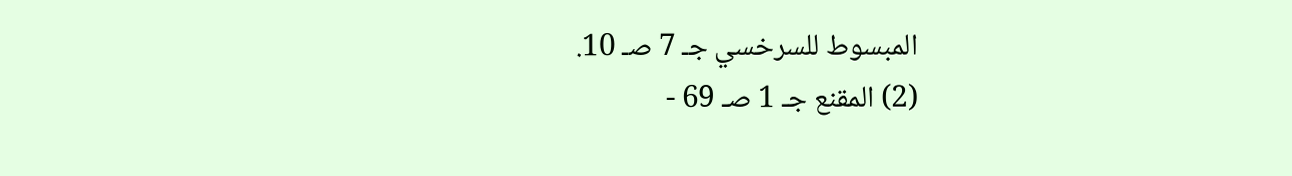المبسوط للسرخسي جـ 7 صـ 10.
(2) المقنع جـ 1 صـ 69 -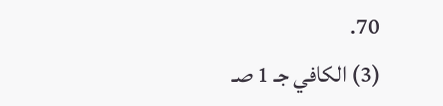70.
(3) الكافي جـ 1 صـ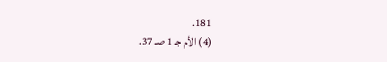181.
(4) الأم جـ 1 صـ 37.